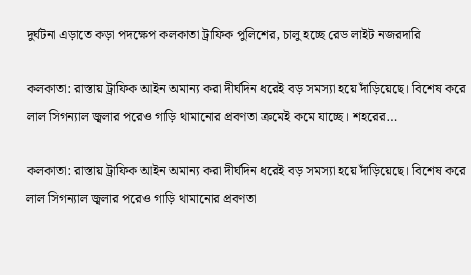দুর্ঘটনা এড়াতে কড়া পদক্ষেপ কলকাতা ট্রাফিক পুলিশের, চালু হচ্ছে রেড লাইট নজরদারি

কলকাতা: রাস্তায় ট্রাফিক আইন অমান্য করা দীর্ঘদিন ধরেই বড় সমস্যা হয়ে দাঁড়িয়েছে। বিশেষ করে লাল সিগন্যাল জ্বলার পরেও গাড়ি থামানোর প্রবণতা ক্রমেই কমে যাচ্ছে। শহরের…

কলকাতা: রাস্তায় ট্রাফিক আইন অমান্য করা দীর্ঘদিন ধরেই বড় সমস্যা হয়ে দাঁড়িয়েছে। বিশেষ করে লাল সিগন্যাল জ্বলার পরেও গাড়ি থামানোর প্রবণতা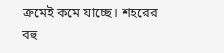ক্রমেই কমে যাচ্ছে। শহরের বহু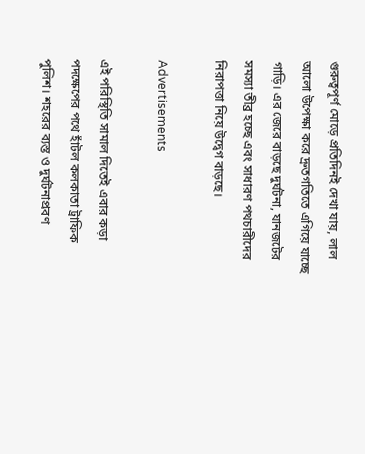গুরুত্বপূর্ণ মোড়ে প্রতিদিনই দেখা যায়, লাল আলো উপেক্ষা করে দ্রুতগতিতে এগিয়ে যাচ্ছে গাড়ি। এর জেরে বাড়ছে দুর্ঘটনা, যানজটের সমস্যা তীব্র হচ্ছে এবং সাধারণ পথচারীদের নিরাপত্তা নিয়ে উদ্বেগ বাড়ছে।

Advertisements

এই পরিস্থিতি সামাল দিতেই এবার কড়া পদক্ষেপের পথে হাঁটল কলকাতা ট্রাফিক পুলিশ। শহরের ব্যস্ত ও দুর্ঘটনাপ্রবণ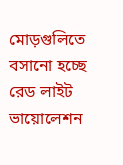মোড়গুলিতে বসানো হচ্ছে রেড লাইট ভায়োলেশন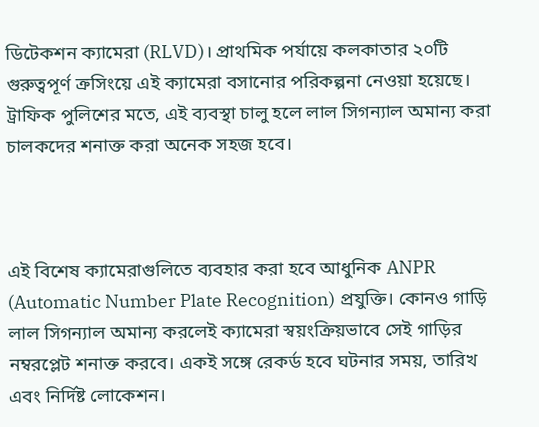ডিটেকশন ক্যামেরা (RLVD)। প্রাথমিক পর্যায়ে কলকাতার ২০টি গুরুত্বপূর্ণ ক্রসিংয়ে এই ক্যামেরা বসানোর পরিকল্পনা নেওয়া হয়েছে। ট্রাফিক পুলিশের মতে, এই ব্যবস্থা চালু হলে লাল সিগন্যাল অমান্য করা চালকদের শনাক্ত করা অনেক সহজ হবে।



এই বিশেষ ক্যামেরাগুলিতে ব্যবহার করা হবে আধুনিক ANPR (Automatic Number Plate Recognition) প্রযুক্তি। কোনও গাড়ি লাল সিগন্যাল অমান্য করলেই ক্যামেরা স্বয়ংক্রিয়ভাবে সেই গাড়ির নম্বরপ্লেট শনাক্ত করবে। একই সঙ্গে রেকর্ড হবে ঘটনার সময়, তারিখ এবং নির্দিষ্ট লোকেশন।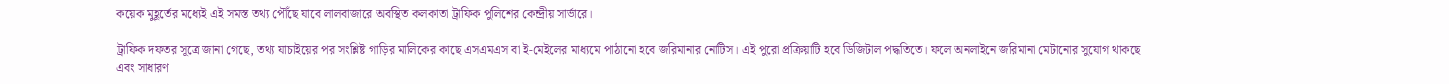কয়েক মুহূর্তের মধ্যেই এই সমস্ত তথ্য পৌঁছে যাবে লালবাজারে অবস্থিত কলকাতা ট্রাফিক পুলিশের কেন্দ্রীয় সার্ভারে।

ট্রাফিক দফতর সূত্রে জানা গেছে, তথ্য যাচাইয়ের পর সংশ্লিষ্ট গাড়ির মালিকের কাছে এসএমএস বা ই-মেইলের মাধ্যমে পাঠানো হবে জরিমানার নোটিস। এই পুরো প্রক্রিয়াটি হবে ডিজিটাল পদ্ধতিতে। ফলে অনলাইনে জরিমানা মেটানোর সুযোগ থাকছে এবং সাধারণ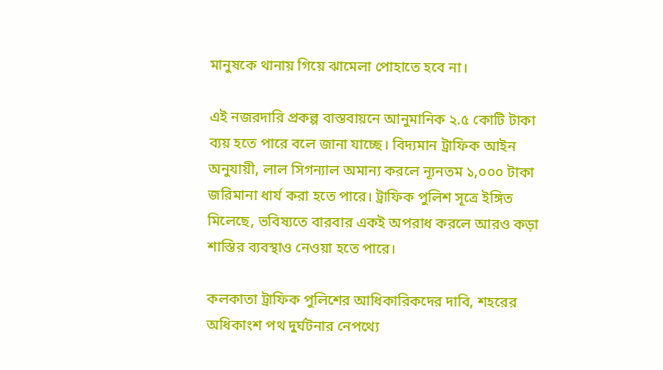মানুষকে থানায় গিয়ে ঝামেলা পোহাতে হবে না।

এই নজরদারি প্রকল্প বাস্তবায়নে আনুমানিক ২.৫ কোটি টাকা ব্যয় হতে পারে বলে জানা যাচ্ছে। বিদ্যমান ট্রাফিক আইন অনুযায়ী, লাল সিগন্যাল অমান্য করলে ন্যূনতম ১,০০০ টাকা জরিমানা ধার্য করা হতে পারে। ট্রাফিক পুলিশ সূত্রে ইঙ্গিত মিলেছে, ভবিষ্যতে বারবার একই অপরাধ করলে আরও কড়া শাস্তির ব্যবস্থাও নেওয়া হতে পারে।

কলকাতা ট্রাফিক পুলিশের আধিকারিকদের দাবি, শহরের অধিকাংশ পথ দুর্ঘটনার নেপথ্যে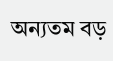অন্যতম বড়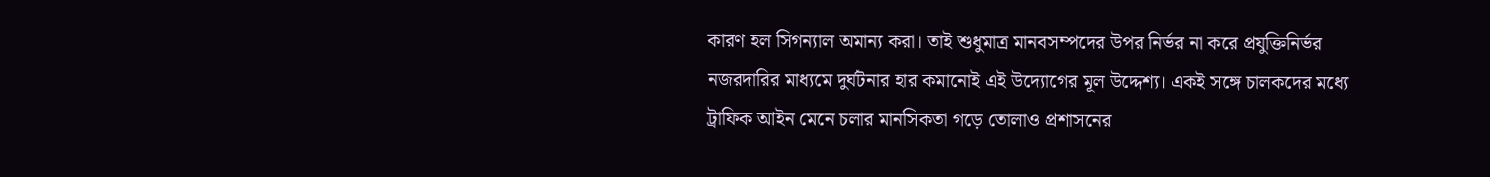কারণ হল সিগন্যাল অমান্য করা। তাই শুধুমাত্র মানবসম্পদের উপর নির্ভর না করে প্রযুক্তিনির্ভর নজরদারির মাধ্যমে দুর্ঘটনার হার কমানোই এই উদ্যোগের মূল উদ্দেশ্য। একই সঙ্গে চালকদের মধ্যে ট্রাফিক আইন মেনে চলার মানসিকতা গড়ে তোলাও প্রশাসনের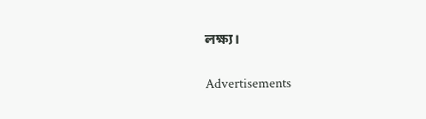লক্ষ্য।

Advertisements